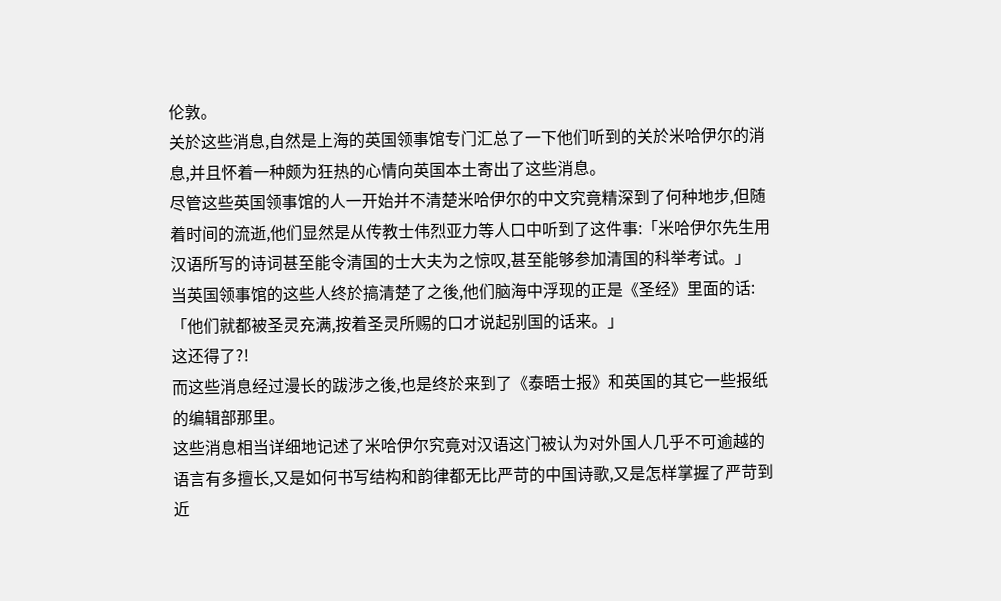伦敦。
关於这些消息,自然是上海的英国领事馆专门汇总了一下他们听到的关於米哈伊尔的消息,并且怀着一种颇为狂热的心情向英国本土寄出了这些消息。
尽管这些英国领事馆的人一开始并不清楚米哈伊尔的中文究竟精深到了何种地步,但随着时间的流逝,他们显然是从传教士伟烈亚力等人口中听到了这件事:「米哈伊尔先生用汉语所写的诗词甚至能令清国的士大夫为之惊叹,甚至能够参加清国的科举考试。」
当英国领事馆的这些人终於搞清楚了之後,他们脑海中浮现的正是《圣经》里面的话:「他们就都被圣灵充满,按着圣灵所赐的口才说起别国的话来。」
这还得了?!
而这些消息经过漫长的跋涉之後,也是终於来到了《泰晤士报》和英国的其它一些报纸的编辑部那里。
这些消息相当详细地记述了米哈伊尔究竟对汉语这门被认为对外国人几乎不可逾越的语言有多擅长,又是如何书写结构和韵律都无比严苛的中国诗歌,又是怎样掌握了严苛到近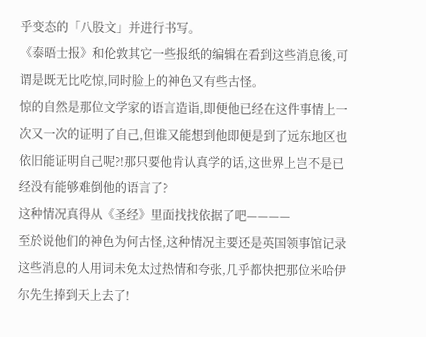乎变态的「八股文」并进行书写。
《泰晤士报》和伦敦其它一些报纸的编辑在看到这些消息後,可谓是既无比吃惊,同时脸上的神色又有些古怪。
惊的自然是那位文学家的语言造诣,即便他已经在这件事情上一次又一次的证明了自己,但谁又能想到他即便是到了远东地区也依旧能证明自己呢?!那只要他肯认真学的话,这世界上岂不是已经没有能够难倒他的语言了?
这种情况真得从《圣经》里面找找依据了吧————
至於说他们的神色为何古怪,这种情况主要还是英国领事馆记录这些消息的人用词未免太过热情和夸张,几乎都快把那位米哈伊尔先生捧到天上去了!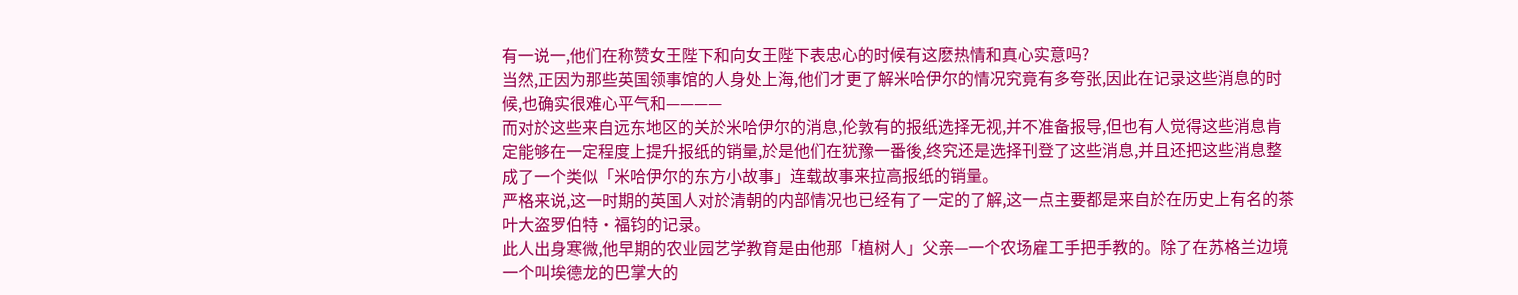有一说一,他们在称赞女王陛下和向女王陛下表忠心的时候有这麽热情和真心实意吗?
当然,正因为那些英国领事馆的人身处上海,他们才更了解米哈伊尔的情况究竟有多夸张,因此在记录这些消息的时候,也确实很难心平气和————
而对於这些来自远东地区的关於米哈伊尔的消息,伦敦有的报纸选择无视,并不准备报导,但也有人觉得这些消息肯定能够在一定程度上提升报纸的销量,於是他们在犹豫一番後,终究还是选择刊登了这些消息,并且还把这些消息整成了一个类似「米哈伊尔的东方小故事」连载故事来拉高报纸的销量。
严格来说,这一时期的英国人对於清朝的内部情况也已经有了一定的了解,这一点主要都是来自於在历史上有名的茶叶大盗罗伯特·福钧的记录。
此人出身寒微,他早期的农业园艺学教育是由他那「植树人」父亲—一个农场雇工手把手教的。除了在苏格兰边境一个叫埃德龙的巴掌大的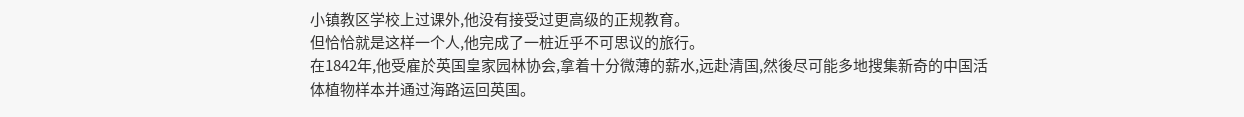小镇教区学校上过课外,他没有接受过更高级的正规教育。
但恰恰就是这样一个人,他完成了一桩近乎不可思议的旅行。
在1842年,他受雇於英国皇家园林协会,拿着十分微薄的薪水,远赴清国,然後尽可能多地搜集新奇的中国活体植物样本并通过海路运回英国。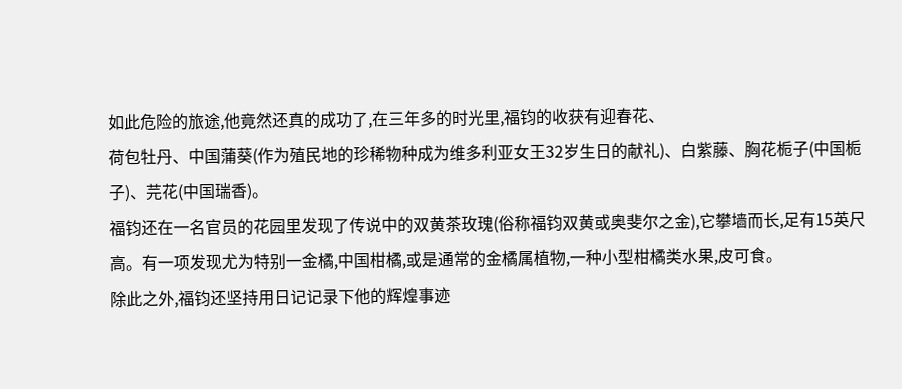如此危险的旅途,他竟然还真的成功了,在三年多的时光里,福钧的收获有迎春花、
荷包牡丹、中国蒲葵(作为殖民地的珍稀物种成为维多利亚女王32岁生日的献礼)、白紫藤、胸花栀子(中国栀子)、芫花(中国瑞香)。
福钧还在一名官员的花园里发现了传说中的双黄茶玫瑰(俗称福钧双黄或奥斐尔之金),它攀墙而长,足有15英尺高。有一项发现尤为特别一金橘,中国柑橘,或是通常的金橘属植物,一种小型柑橘类水果,皮可食。
除此之外,福钧还坚持用日记记录下他的辉煌事迹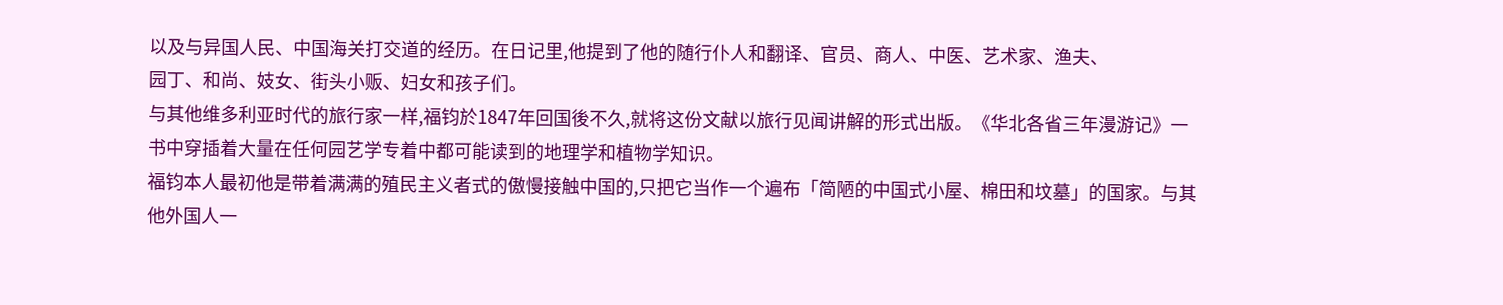以及与异国人民、中国海关打交道的经历。在日记里,他提到了他的随行仆人和翻译、官员、商人、中医、艺术家、渔夫、
园丁、和尚、妓女、街头小贩、妇女和孩子们。
与其他维多利亚时代的旅行家一样,福钧於1847年回国後不久,就将这份文献以旅行见闻讲解的形式出版。《华北各省三年漫游记》一书中穿插着大量在任何园艺学专着中都可能读到的地理学和植物学知识。
福钧本人最初他是带着满满的殖民主义者式的傲慢接触中国的,只把它当作一个遍布「简陋的中国式小屋、棉田和坟墓」的国家。与其他外国人一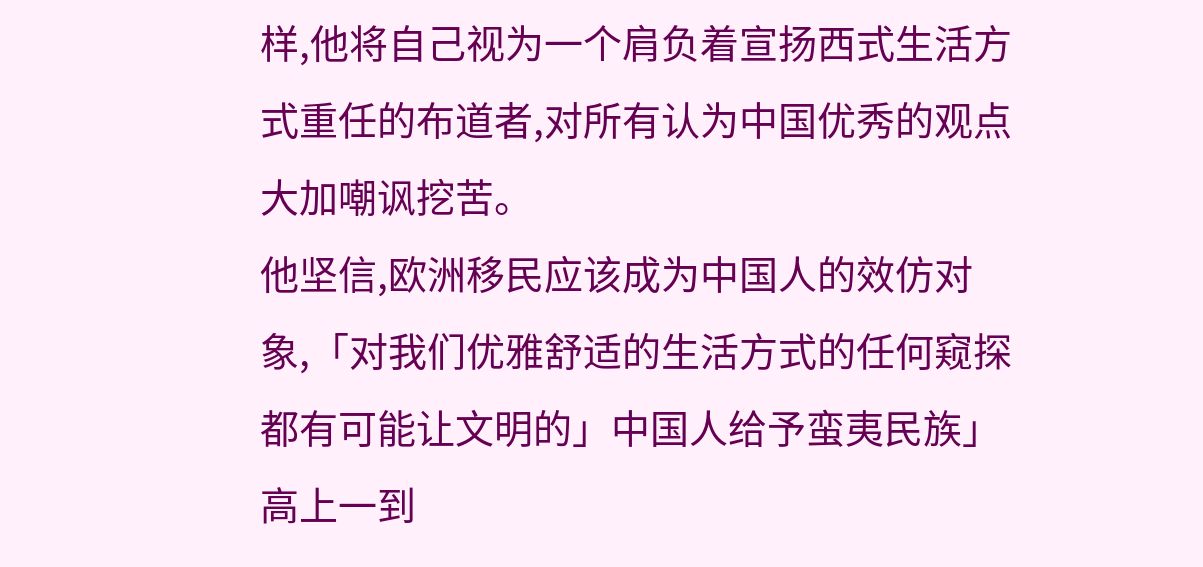样,他将自己视为一个肩负着宣扬西式生活方式重任的布道者,对所有认为中国优秀的观点大加嘲讽挖苦。
他坚信,欧洲移民应该成为中国人的效仿对象,「对我们优雅舒适的生活方式的任何窥探都有可能让文明的」中国人给予蛮夷民族」高上一到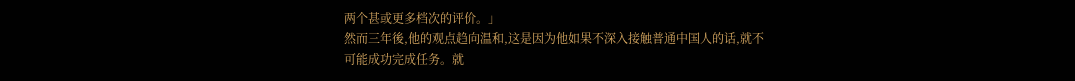两个甚或更多档次的评价。」
然而三年後,他的观点趋向温和,这是因为他如果不深入接触普通中国人的话,就不可能成功完成任务。就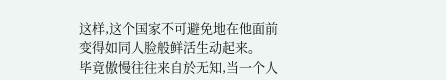这样,这个国家不可避免地在他面前变得如同人脸般鲜活生动起来。
毕竟傲慢往往来自於无知,当一个人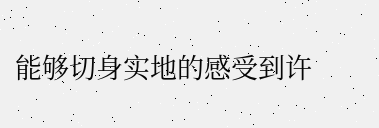能够切身实地的感受到许